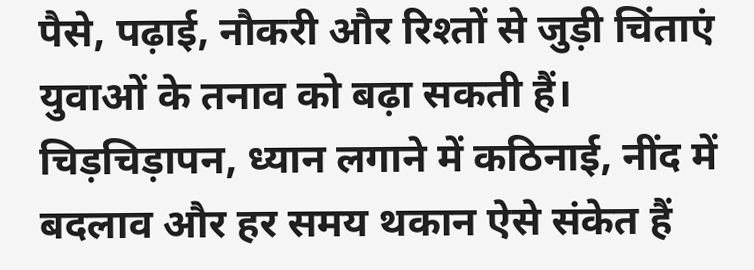पैसे, पढ़ाई, नौकरी और रिश्तों से जुड़ी चिंताएं युवाओं के तनाव को बढ़ा सकती हैं। चिड़चिड़ापन, ध्यान लगाने में कठिनाई, नींद में बदलाव और हर समय थकान ऐसे संकेत हैं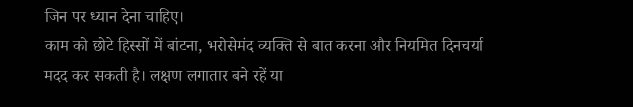जिन पर ध्यान देना चाहिए।
काम को छोटे हिस्सों में बांटना, भरोसेमंद व्यक्ति से बात करना और नियमित दिनचर्या मदद कर सकती है। लक्षण लगातार बने रहें या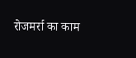रोजमर्रा का काम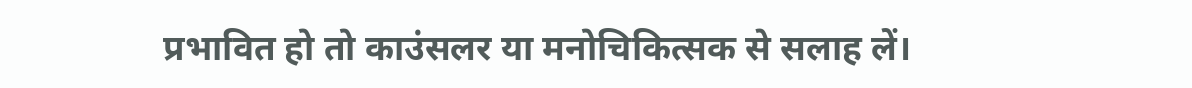प्रभावित हो तो काउंसलर या मनोचिकित्सक से सलाह लें।